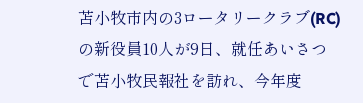苫小牧市内の3ロータリークラブ(RC)の新役員10人が9日、就任あいさつで苫小牧民報社を訪れ、今年度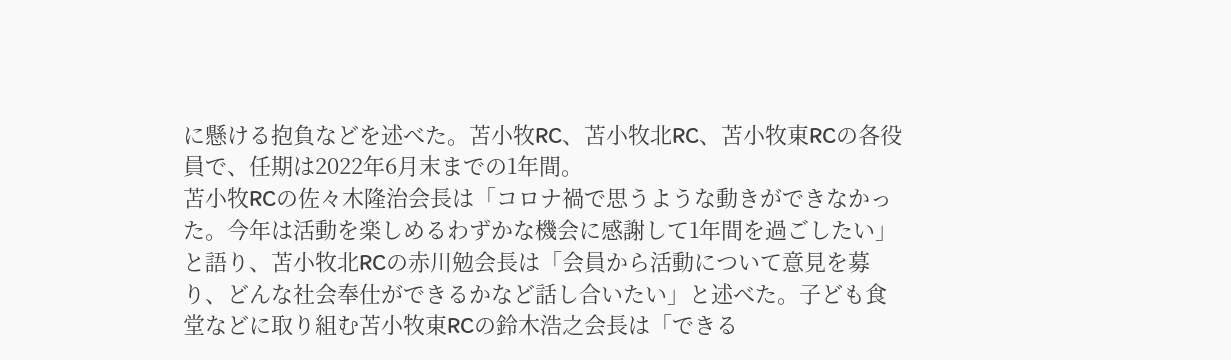に懸ける抱負などを述べた。苫小牧RC、苫小牧北RC、苫小牧東RCの各役員で、任期は2022年6月末までの1年間。
苫小牧RCの佐々木隆治会長は「コロナ禍で思うような動きができなかった。今年は活動を楽しめるわずかな機会に感謝して1年間を過ごしたい」と語り、苫小牧北RCの赤川勉会長は「会員から活動について意見を募り、どんな社会奉仕ができるかなど話し合いたい」と述べた。子ども食堂などに取り組む苫小牧東RCの鈴木浩之会長は「できる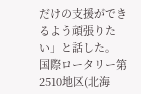だけの支援ができるよう頑張りたい」と話した。
国際ロータリー第2510地区(北海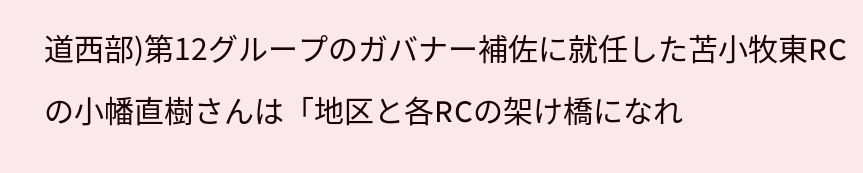道西部)第12グループのガバナー補佐に就任した苫小牧東RCの小幡直樹さんは「地区と各RCの架け橋になれ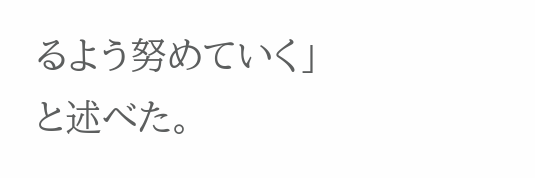るよう努めていく」と述べた。